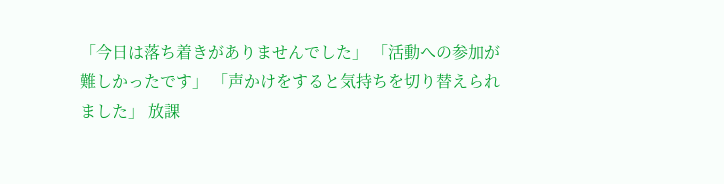「今日は落ち着きがありませんでした」 「活動への参加が難しかったです」 「声かけをすると気持ちを切り替えられました」 放課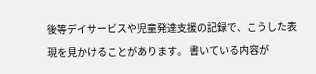後等デイサービスや児童発達支援の記録で、こうした表現を見かけることがあります。 書いている内容が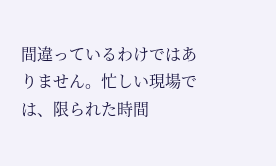間違っているわけではありません。忙しい現場では、限られた時間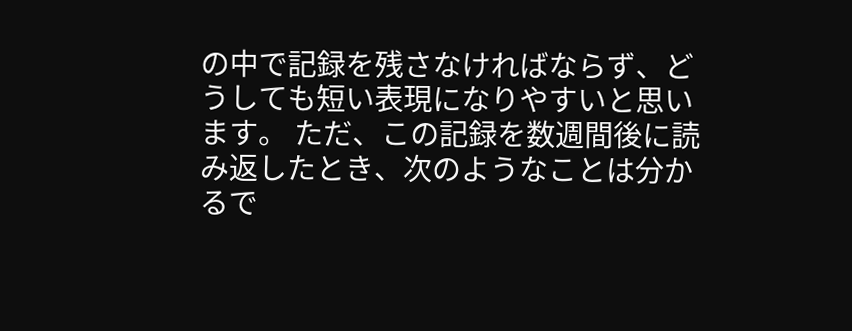の中で記録を残さなければならず、どうしても短い表現になりやすいと思います。 ただ、この記録を数週間後に読み返したとき、次のようなことは分かるで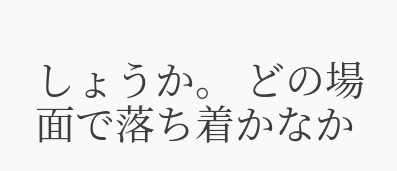しょうか。 どの場面で落ち着かなか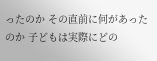ったのか その直前に何があったのか 子どもは実際にどの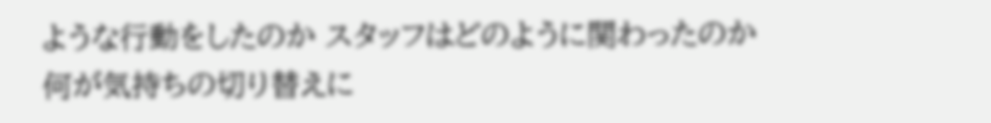ような行動をしたのか スタッフはどのように関わったのか 何が気持ちの切り替えに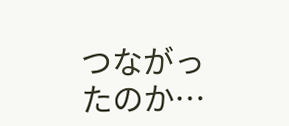つながったのか…